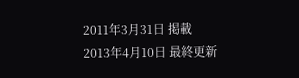2011年3月31日 掲載
2013年4月10日 最終更新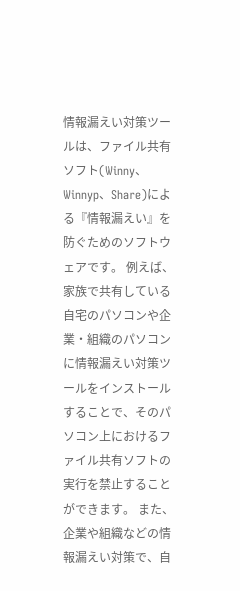情報漏えい対策ツールは、ファイル共有ソフト(Winny、Winnyp、Share)による『情報漏えい』を防ぐためのソフトウェアです。 例えば、家族で共有している自宅のパソコンや企業・組織のパソコンに情報漏えい対策ツールをインストールすることで、そのパソコン上におけるファイル共有ソフトの実行を禁止することができます。 また、企業や組織などの情報漏えい対策で、自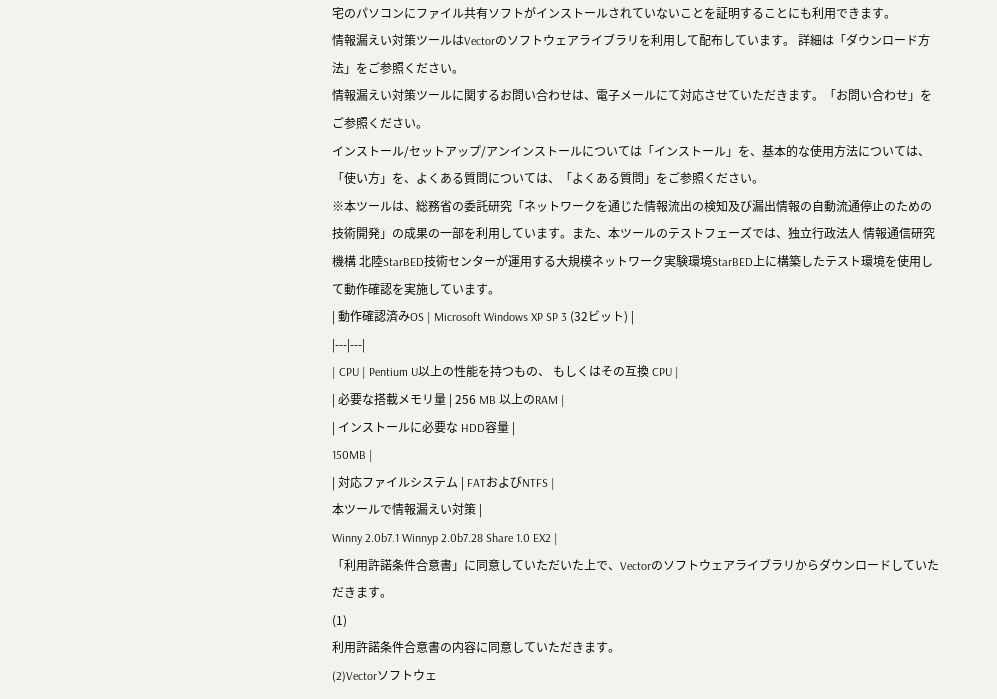宅のパソコンにファイル共有ソフトがインストールされていないことを証明することにも利用できます。
情報漏えい対策ツールはVectorのソフトウェアライブラリを利用して配布しています。 詳細は「ダウンロード方法」をご参照ください。
情報漏えい対策ツールに関するお問い合わせは、電子メールにて対応させていただきます。「お問い合わせ」をご参照ください。
インストール/セットアップ/アンインストールについては「インストール」を、基本的な使用方法については、「使い方」を、よくある質問については、「よくある質問」をご参照ください。
※本ツールは、総務省の委託研究「ネットワークを通じた情報流出の検知及び漏出情報の自動流通停止のための技術開発」の成果の一部を利用しています。また、本ツールのテストフェーズでは、独立行政法人 情報通信研究機構 北陸StarBED技術センターが運用する大規模ネットワーク実験環境StarBED上に構築したテスト環境を使用して動作確認を実施しています。
| 動作確認済みOS | Microsoft Windows XP SP 3 (32ビット) |
|---|---|
| CPU | Pentium U以上の性能を持つもの、 もしくはその互換 CPU |
| 必要な搭載メモリ量 | 256 MB 以上のRAM |
| インストールに必要な HDD容量 |
150MB |
| 対応ファイルシステム | FATおよびNTFS |
本ツールで情報漏えい対策 |
Winny 2.0b7.1 Winnyp 2.0b7.28 Share 1.0 EX2 |
「利用許諾条件合意書」に同意していただいた上で、Vectorのソフトウェアライブラリからダウンロードしていただきます。
(1)
利用許諾条件合意書の内容に同意していただきます。
(2)Vectorソフトウェ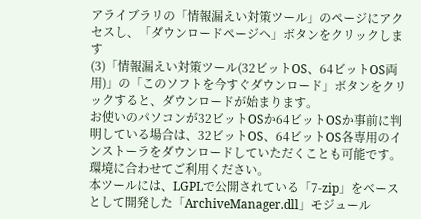アライブラリの「情報漏えい対策ツール」のページにアクセスし、「ダウンロードページへ」ボタンをクリックします
(3)「情報漏えい対策ツール(32ビットOS、64ビットOS両用)」の「このソフトを今すぐダウンロード」ボタンをクリックすると、ダウンロードが始まります。
お使いのパソコンが32ビットOSか64ビットOSか事前に判明している場合は、32ビットOS、64ビットOS各専用のインストーラをダウンロードしていただくことも可能です。環境に合わせてご利用ください。
本ツールには、LGPLで公開されている「7-zip」をベースとして開発した「ArchiveManager.dll」モジュール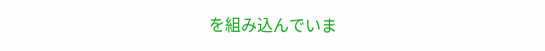を組み込んでいま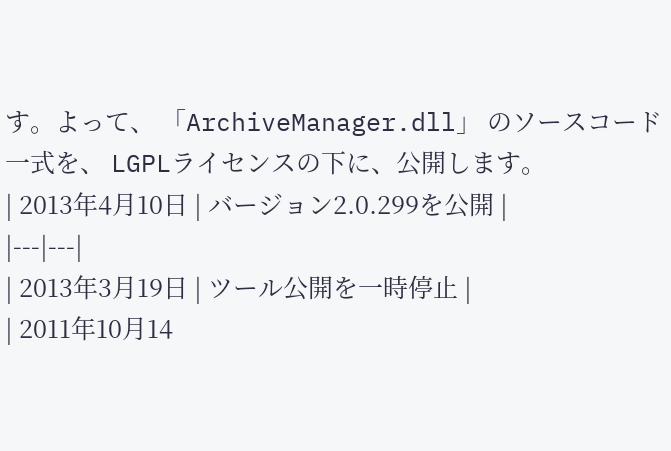す。よって、 「ArchiveManager.dll」 のソースコード一式を、 LGPLライセンスの下に、公開します。
| 2013年4月10日 | バージョン2.0.299を公開 |
|---|---|
| 2013年3月19日 | ツール公開を一時停止 |
| 2011年10月14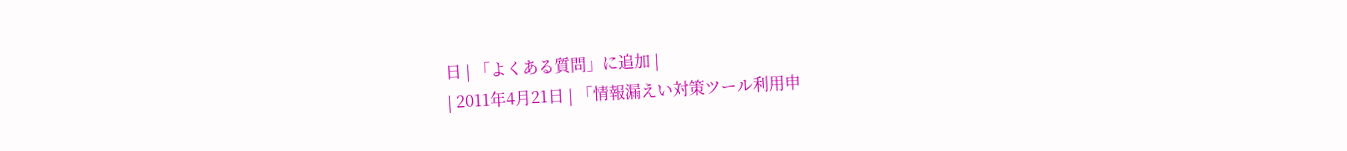日 | 「よくある質問」に追加 |
| 2011年4月21日 | 「情報漏えい対策ツール利用申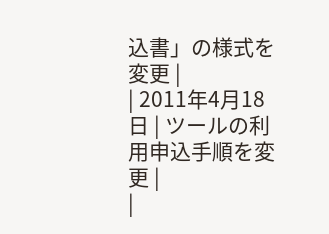込書」の様式を変更 |
| 2011年4月18日 | ツールの利用申込手順を変更 |
|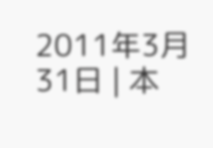2011年3月31日 | 本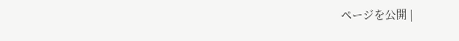ページを公開 |